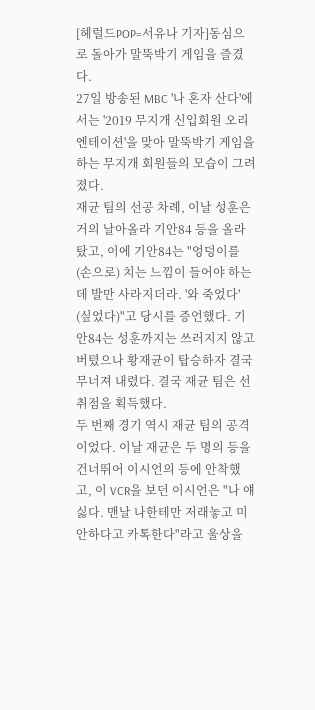[헤럴드POP=서유나 기자]동심으로 돌아가 말뚝박기 게임을 즐겼다.
27일 방송된 MBC '나 혼자 산다'에서는 '2019 무지개 신입회원 오리엔테이션'을 맞아 말뚝박기 게임을 하는 무지개 회원들의 모습이 그려졌다.
재균 팀의 선공 차례, 이날 성훈은 거의 날아올라 기안84 등을 올라탔고, 이에 기안84는 "엉덩이를 (손으로) 치는 느낌이 들어야 하는데 발만 사라지더라. '와 죽었다' (싶었다)"고 당시를 증언했다. 기안84는 성훈까지는 쓰러지지 않고 버텼으나 황재균이 탑승하자 결국 무너져 내렸다. 결국 재균 팀은 선취점을 획득했다.
두 번째 경기 역시 재균 팀의 공격이었다. 이날 재균은 두 명의 등을 건너뛰어 이시언의 등에 안착했고, 이 VCR을 보던 이시언은 "나 얘 싫다. 맨날 나한테만 저래놓고 미안하다고 카톡한다"라고 울상을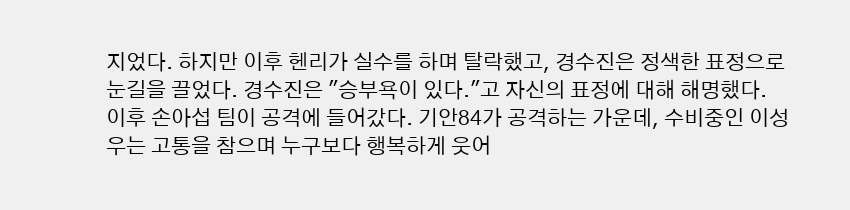지었다. 하지만 이후 헨리가 실수를 하며 탈락했고, 경수진은 정색한 표정으로 눈길을 끌었다. 경수진은 "승부욕이 있다."고 자신의 표정에 대해 해명했다.
이후 손아섭 팀이 공격에 들어갔다. 기안84가 공격하는 가운데, 수비중인 이성우는 고통을 참으며 누구보다 행복하게 웃어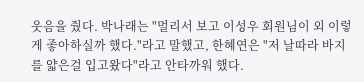웃음을 줬다. 박나래는 "멀리서 보고 이성우 회원님이 외 이렇게 좋아하실까 했다."라고 말했고, 한혜연은 "저 날따라 바지를 얇은걸 입고왔다"라고 안타까워 했다.